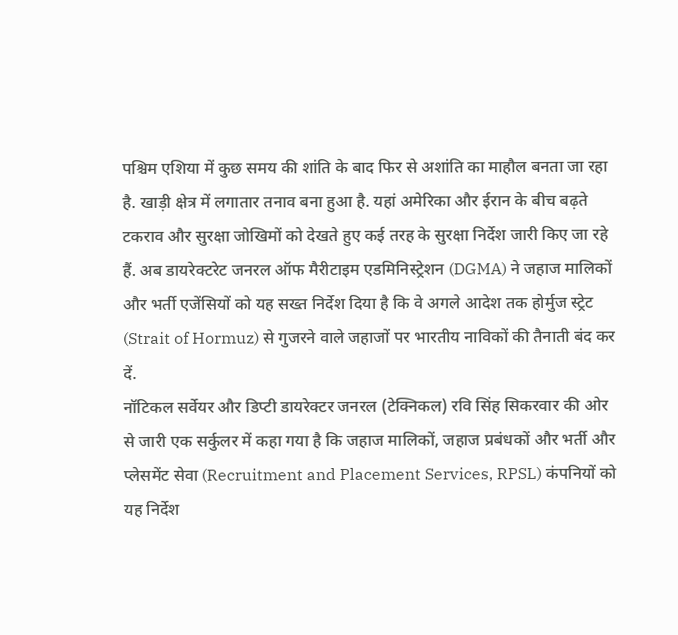पश्चिम एशिया में कुछ समय की शांति के बाद फिर से अशांति का माहौल बनता जा रहा है. खाड़ी क्षेत्र में लगातार तनाव बना हुआ है. यहां अमेरिका और ईरान के बीच बढ़ते टकराव और सुरक्षा जोखिमों को देखते हुए कई तरह के सुरक्षा निर्देश जारी किए जा रहे हैं. अब डायरेक्टरेट जनरल ऑफ मैरीटाइम एडमिनिस्ट्रेशन (DGMA) ने जहाज मालिकों और भर्ती एजेंसियों को यह सख्त निर्देश दिया है कि वे अगले आदेश तक होर्मुज स्ट्रेट (Strait of Hormuz) से गुजरने वाले जहाजों पर भारतीय नाविकों की तैनाती बंद कर दें.
नॉटिकल सर्वेयर और डिप्टी डायरेक्टर जनरल (टेक्निकल) रवि सिंह सिकरवार की ओर से जारी एक सर्कुलर में कहा गया है कि जहाज मालिकों, जहाज प्रबंधकों और भर्ती और प्लेसमेंट सेवा (Recruitment and Placement Services, RPSL) कंपनियों को यह निर्देश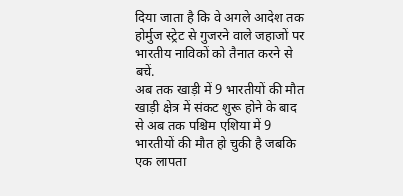दिया जाता है कि वे अगले आदेश तक होर्मुज स्ट्रेट से गुजरने वाले जहाजों पर भारतीय नाविकों को तैनात करने से बचें.
अब तक खाड़ी में 9 भारतीयों की मौत
खाड़ी क्षेत्र में संकट शुरू होने के बाद से अब तक पश्चिम एशिया में 9 भारतीयों की मौत हो चुकी है जबकि एक लापता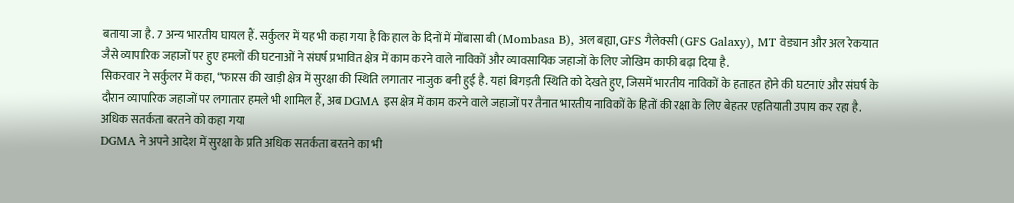बताया जा है. 7 अन्य भारतीय घायल हैं. सर्कुलर में यह भी कहा गया है कि हाल के दिनों में मोंबासा बी (Mombasa B), अल बह्या, GFS गैलेक्सी (GFS Galaxy), MT वेड्यान और अल रेकयात जैसे व्यापारिक जहाजों पर हुए हमलों की घटनाओं ने संघर्ष प्रभावित क्षेत्र में काम करने वाले नाविकों और व्यावसायिक जहाजों के लिए जोखिम काफी बढ़ा दिया है.
सिकरवार ने सर्कुलर में कहा, “फारस की खाड़ी क्षेत्र में सुरक्षा की स्थिति लगातार नाजुक बनी हुई है. यहां बिगड़ती स्थिति को देखते हुए, जिसमें भारतीय नाविकों के हताहत होने की घटनाएं और संघर्ष के दौरान व्यापारिक जहाजों पर लगातार हमले भी शामिल हैं, अब DGMA इस क्षेत्र में काम करने वाले जहाजों पर तैनात भारतीय नाविकों के हितों की रक्षा के लिए बेहतर एहतियाती उपाय कर रहा है.
अधिक सतर्कता बरतने को कहा गया
DGMA ने अपने आदेश में सुरक्षा के प्रति अधिक सतर्कता बरतने का भी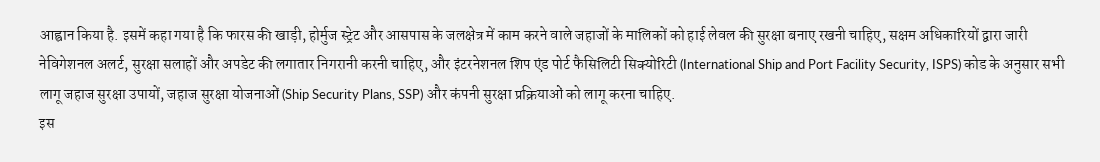आह्वान किया है. इसमें कहा गया है कि फारस की खाड़ी, होर्मुज स्ट्रेट और आसपास के जलक्षेत्र में काम करने वाले जहाजों के मालिकों को हाई लेवल की सुरक्षा बनाए रखनी चाहिए, सक्षम अधिकारियों द्वारा जारी नेविगेशनल अलर्ट, सुरक्षा सलाहों और अपडेट की लगातार निगरानी करनी चाहिए, और इंटरनेशनल शिप एंड पोर्ट फैसिलिटी सिक्योरिटी (International Ship and Port Facility Security, ISPS) कोड के अनुसार सभी लागू जहाज सुरक्षा उपायों, जहाज सुरक्षा योजनाओं (Ship Security Plans, SSP) और कंपनी सुरक्षा प्रक्रियाओं को लागू करना चाहिए.
इस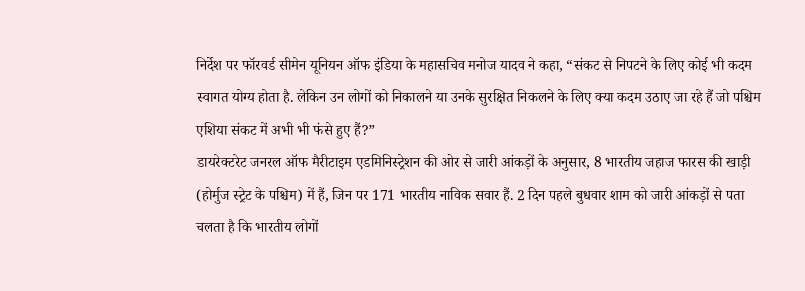निर्देश पर फॉरवर्ड सीमेन यूनियन ऑफ इंडिया के महासचिव मनोज यादव ने कहा, “संकट से निपटने के लिए कोई भी कदम स्वागत योग्य होता है. लेकिन उन लोगों को निकालने या उनके सुरक्षित निकलने के लिए क्या कदम उठाए जा रहे हैं जो पश्चिम एशिया संकट में अभी भी फंसे हुए हैं?”
डायरेक्टरेट जनरल ऑफ मैरीटाइम एडमिनिस्ट्रेशन की ओर से जारी आंकड़ों के अनुसार, 8 भारतीय जहाज फारस की खाड़ी (होर्मुज स्ट्रेट के पश्चिम) में हैं, जिन पर 171 भारतीय नाविक सवार हैं. 2 दिन पहले बुधवार शाम को जारी आंकड़ों से पता चलता है कि भारतीय लोगों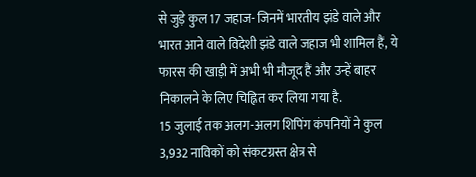से जुड़े कुल 17 जहाज- जिनमें भारतीय झंडे वाले और भारत आने वाले विदेशी झंडे वाले जहाज भी शामिल हैं, ये फारस की खाड़ी में अभी भी मौजूद हैं और उन्हें बाहर निकालने के लिए चिह्नित कर लिया गया है.
15 जुलाई तक अलग-अलग शिपिंग कंपनियों ने कुल 3,932 नाविकों को संकटग्रस्त क्षेत्र से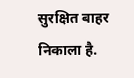सुरक्षित बाहर निकाला है.